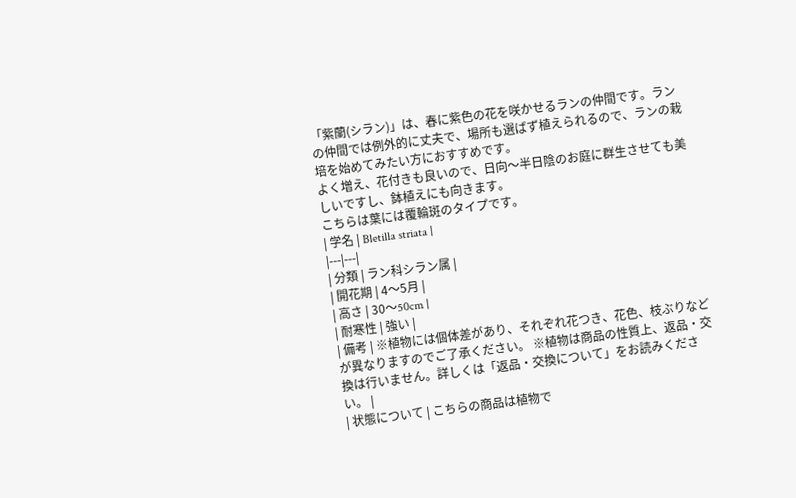「紫蘭(シラン)」は、春に紫色の花を咲かせるランの仲間です。ランの仲間では例外的に丈夫で、場所も選ばず植えられるので、ランの栽培を始めてみたい方におすすめです。
よく増え、花付きも良いので、日向〜半日陰のお庭に群生させても美しいですし、鉢植えにも向きます。
こちらは葉には覆輪斑のタイプです。
| 学名 | Bletilla striata |
|---|---|
| 分類 | ラン科シラン属 |
| 開花期 | 4〜5月 |
| 高さ | 30〜50cm |
| 耐寒性 | 強い |
| 備考 | ※植物には個体差があり、それぞれ花つき、花色、枝ぶりなどが異なりますのでご了承ください。 ※植物は商品の性質上、返品・交換は行いません。詳しくは「返品・交換について」をお読みください。 |
| 状態について | こちらの商品は植物で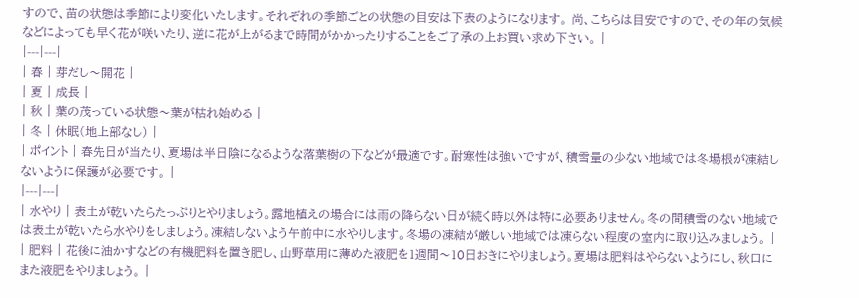すので、苗の状態は季節により変化いたします。それぞれの季節ごとの状態の目安は下表のようになります。 尚、こちらは目安ですので、その年の気候などによっても早く花が咲いたり、逆に花が上がるまで時間がかかったりすることをご了承の上お買い求め下さい。 |
|---|---|
| 春 | 芽だし〜開花 |
| 夏 | 成長 |
| 秋 | 葉の茂っている状態〜葉が枯れ始める |
| 冬 | 休眠(地上部なし) |
| ポイント | 春先日が当たり、夏場は半日陰になるような落葉樹の下などが最適です。耐寒性は強いですが、積雪量の少ない地域では冬場根が凍結しないように保護が必要です。 |
|---|---|
| 水やり | 表土が乾いたらたっぷりとやりましょう。露地植えの場合には雨の降らない日が続く時以外は特に必要ありません。冬の間積雪のない地域では表土が乾いたら水やりをしましょう。凍結しないよう午前中に水やりします。冬場の凍結が厳しい地域では凍らない程度の室内に取り込みましょう。 |
| 肥料 | 花後に油かすなどの有機肥料を置き肥し、山野草用に薄めた液肥を1週間〜10日おきにやりましょう。夏場は肥料はやらないようにし、秋口にまた液肥をやりましょう。 |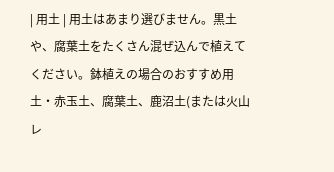| 用土 | 用土はあまり選びません。黒土や、腐葉土をたくさん混ぜ込んで植えてください。鉢植えの場合のおすすめ用土・赤玉土、腐葉土、鹿沼土(または火山レ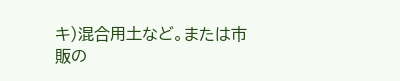キ)混合用土など。または市販の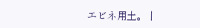エビネ用土。 |